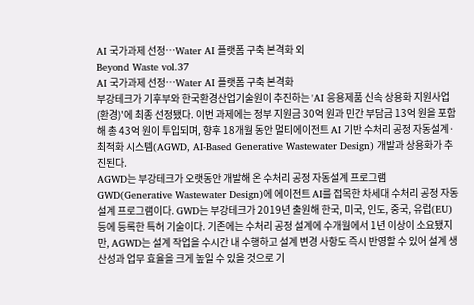AI 국가과제 선정…Water AI 플랫폼 구축 본격화 외
Beyond Waste vol.37
AI 국가과제 선정…Water AI 플랫폼 구축 본격화
부강테크가 기후부와 한국환경산업기술원이 추진하는 'AI 응용제품 신속 상용화 지원사업(환경)'에 최종 선정됐다. 이번 과제에는 정부 지원금 30억 원과 민간 부담금 13억 원을 포함해 총 43억 원이 투입되며, 향후 18개월 동안 멀티에이전트 AI 기반 수처리 공정 자동설계·최적화 시스템(AGWD, AI-Based Generative Wastewater Design) 개발과 상용화가 추진된다.
AGWD는 부강테크가 오랫동안 개발해 온 수처리 공정 자동설계 프로그램 GWD(Generative Wastewater Design)에 에이전트 AI를 접목한 차세대 수처리 공정 자동설계 프로그램이다. GWD는 부강테크가 2019년 출원해 한국, 미국, 인도, 중국, 유럽(EU) 등에 등록한 특허 기술이다. 기존에는 수처리 공정 설계에 수개월에서 1년 이상이 소요됐지만, AGWD는 설계 작업을 수시간 내 수행하고 설계 변경 사항도 즉시 반영할 수 있어 설계 생산성과 업무 효율을 크게 높일 수 있을 것으로 기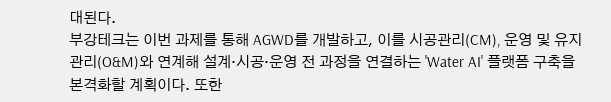대된다.
부강테크는 이번 과제를 통해 AGWD를 개발하고, 이를 시공관리(CM), 운영 및 유지관리(O&M)와 연계해 설계·시공·운영 전 과정을 연결하는 'Water AI' 플랫폼 구축을 본격화할 계획이다. 또한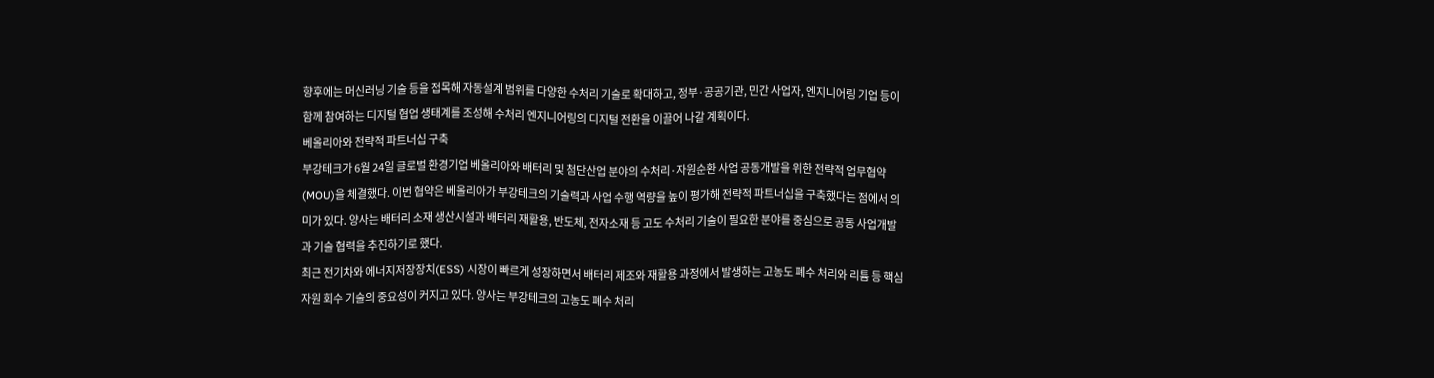향후에는 머신러닝 기술 등을 접목해 자동설계 범위를 다양한 수처리 기술로 확대하고, 정부·공공기관, 민간 사업자, 엔지니어링 기업 등이 함께 참여하는 디지털 협업 생태계를 조성해 수처리 엔지니어링의 디지털 전환을 이끌어 나갈 계획이다.
베올리아와 전략적 파트너십 구축
부강테크가 6월 24일 글로벌 환경기업 베올리아와 배터리 및 첨단산업 분야의 수처리·자원순환 사업 공동개발을 위한 전략적 업무협약(MOU)을 체결했다. 이번 협약은 베올리아가 부강테크의 기술력과 사업 수행 역량을 높이 평가해 전략적 파트너십을 구축했다는 점에서 의미가 있다. 양사는 배터리 소재 생산시설과 배터리 재활용, 반도체, 전자소재 등 고도 수처리 기술이 필요한 분야를 중심으로 공동 사업개발과 기술 협력을 추진하기로 했다.
최근 전기차와 에너지저장장치(ESS) 시장이 빠르게 성장하면서 배터리 제조와 재활용 과정에서 발생하는 고농도 폐수 처리와 리튬 등 핵심 자원 회수 기술의 중요성이 커지고 있다. 양사는 부강테크의 고농도 폐수 처리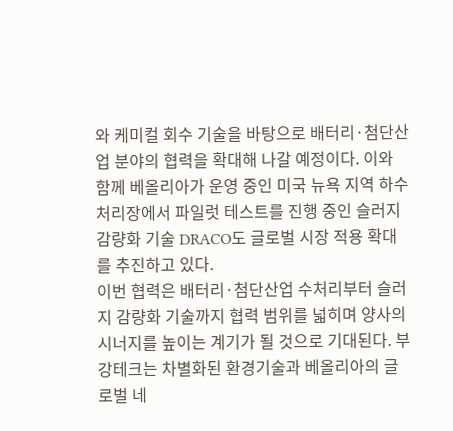와 케미컬 회수 기술을 바탕으로 배터리·첨단산업 분야의 협력을 확대해 나갈 예정이다. 이와 함께 베올리아가 운영 중인 미국 뉴욕 지역 하수처리장에서 파일럿 테스트를 진행 중인 슬러지 감량화 기술 DRACO도 글로벌 시장 적용 확대를 추진하고 있다.
이번 협력은 배터리·첨단산업 수처리부터 슬러지 감량화 기술까지 협력 범위를 넓히며 양사의 시너지를 높이는 계기가 될 것으로 기대된다. 부강테크는 차별화된 환경기술과 베올리아의 글로벌 네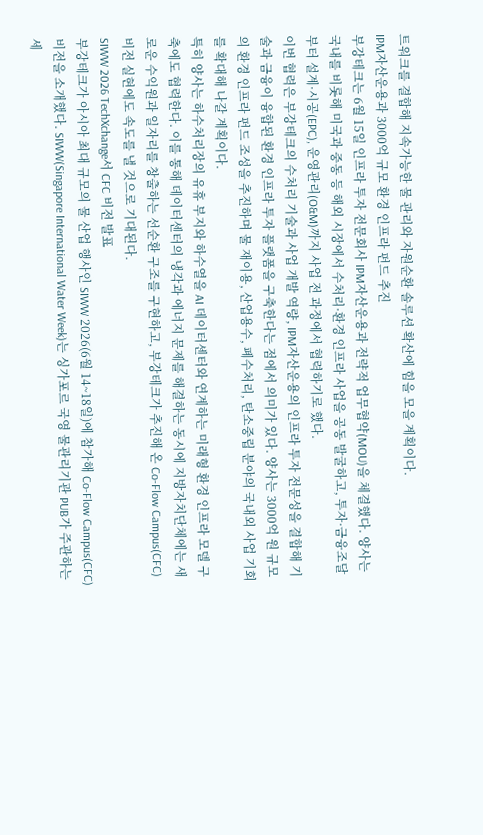트워크를 결합해 지속가능한 물 관리와 자원순환 솔루션 확산에 힘을 모을 계획이다.
IPM자산운용과 3000억 규모 환경 인프라 펀드 추진
부강테크는 6월 15일 인프라 투자 전문회사 IPM자산운용과 전략적 업무협약(MOU)을 체결했다. 양사는 국내를 비롯해 미국과 중동 등 해외 시장에서 수처리·환경 인프라 사업을 공동 발굴하고, 투자·금융조달부터 설계·시공(EPC), 운영관리(O&M)까지 사업 전 과정에서 협력하기로 했다.
이번 협력은 부강테크의 수처리 기술과 사업 개발 역량, IPM자산운용의 인프라 투자 전문성을 결합해 기술과 금융이 융합된 환경 인프라 투자 플랫폼을 구축한다는 점에서 의미가 있다. 양사는 3000억 원 규모의 환경 인프라 펀드 조성을 추진하며 물 재이용, 산업용수, 폐수처리, 탄소중립 분야의 국내외 사업 기회를 확대해 나갈 계획이다.
특히 양사는 하수처리장의 유휴 부지와 하수열을 AI 데이터센터와 연계하는 미래형 환경 인프라 모델 구축에도 협력한다. 이를 통해 데이터센터의 냉각과 에너지 문제를 해결하는 동시에 지방자치단체에는 새로운 수익원과 일자리를 창출하는 선순환 구조를 구현하고, 부강테크가 추진해 온 Co-Flow Campus(CFC) 비전 실현에도 속도를 낼 것으로 기대된다.
SIWW 2026 TechXchange서 CFC 비전 발표
부강테크가 아시아 최대 규모의 물 산업 행사인 SIWW 2026(6월 14~18일)에 참가해 Co-Flow Campus(CFC) 비전을 소개했다. SIWW(Singapore International Water Week)는 싱가포르 국영 물관리기관 PUB가 주관하는 세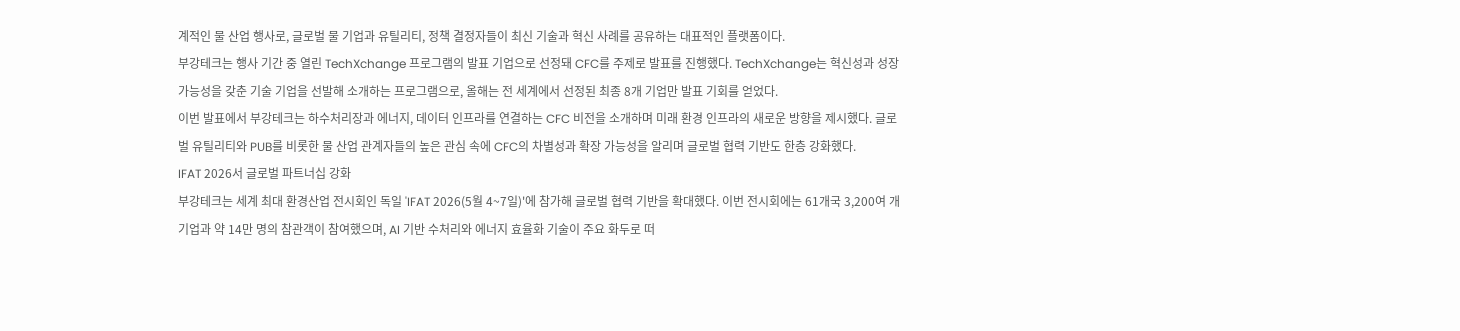계적인 물 산업 행사로, 글로벌 물 기업과 유틸리티, 정책 결정자들이 최신 기술과 혁신 사례를 공유하는 대표적인 플랫폼이다.
부강테크는 행사 기간 중 열린 TechXchange 프로그램의 발표 기업으로 선정돼 CFC를 주제로 발표를 진행했다. TechXchange는 혁신성과 성장 가능성을 갖춘 기술 기업을 선발해 소개하는 프로그램으로, 올해는 전 세계에서 선정된 최종 8개 기업만 발표 기회를 얻었다.
이번 발표에서 부강테크는 하수처리장과 에너지, 데이터 인프라를 연결하는 CFC 비전을 소개하며 미래 환경 인프라의 새로운 방향을 제시했다. 글로벌 유틸리티와 PUB를 비롯한 물 산업 관계자들의 높은 관심 속에 CFC의 차별성과 확장 가능성을 알리며 글로벌 협력 기반도 한층 강화했다.
IFAT 2026서 글로벌 파트너십 강화
부강테크는 세계 최대 환경산업 전시회인 독일 'IFAT 2026(5월 4~7일)'에 참가해 글로벌 협력 기반을 확대했다. 이번 전시회에는 61개국 3,200여 개 기업과 약 14만 명의 참관객이 참여했으며, AI 기반 수처리와 에너지 효율화 기술이 주요 화두로 떠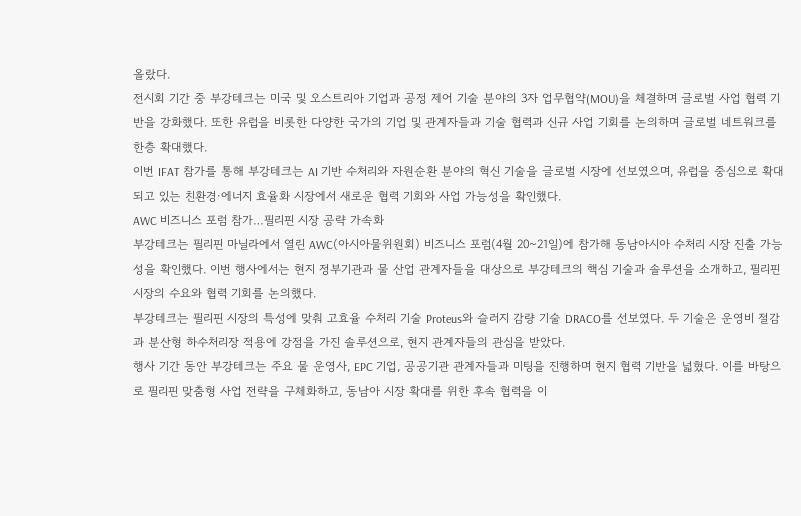올랐다.
전시회 기간 중 부강테크는 미국 및 오스트리아 기업과 공정 제어 기술 분야의 3자 업무협약(MOU)을 체결하며 글로벌 사업 협력 기반을 강화했다. 또한 유럽을 비롯한 다양한 국가의 기업 및 관계자들과 기술 협력과 신규 사업 기회를 논의하며 글로벌 네트워크를 한층 확대했다.
이번 IFAT 참가를 통해 부강테크는 AI 기반 수처리와 자원순환 분야의 혁신 기술을 글로벌 시장에 선보였으며, 유럽을 중심으로 확대되고 있는 친환경·에너지 효율화 시장에서 새로운 협력 기회와 사업 가능성을 확인했다.
AWC 비즈니스 포럼 참가…필리핀 시장 공략 가속화
부강테크는 필리핀 마닐라에서 열린 AWC(아시아물위원회) 비즈니스 포럼(4월 20~21일)에 참가해 동남아시아 수처리 시장 진출 가능성을 확인했다. 이번 행사에서는 현지 정부기관과 물 산업 관계자들을 대상으로 부강테크의 핵심 기술과 솔루션을 소개하고, 필리핀 시장의 수요와 협력 기회를 논의했다.
부강테크는 필리핀 시장의 특성에 맞춰 고효율 수처리 기술 Proteus와 슬러지 감량 기술 DRACO를 선보였다. 두 기술은 운영비 절감과 분산형 하수처리장 적용에 강점을 가진 솔루션으로, 현지 관계자들의 관심을 받았다.
행사 기간 동안 부강테크는 주요 물 운영사, EPC 기업, 공공기관 관계자들과 미팅을 진행하며 현지 협력 기반을 넓혔다. 이를 바탕으로 필리핀 맞춤형 사업 전략을 구체화하고, 동남아 시장 확대를 위한 후속 협력을 이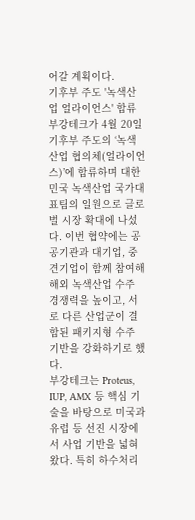어갈 계획이다.
기후부 주도 '녹색산업 얼라이언스' 합류
부강테크가 4월 20일 기후부 주도의 ‘녹색산업 협의체(얼라이언스)’에 합류하며 대한민국 녹색산업 국가대표팀의 일원으로 글로벌 시장 확대에 나섰다. 이번 협약에는 공공기관과 대기업, 중견기업이 함께 참여해 해외 녹색산업 수주 경쟁력을 높이고, 서로 다른 산업군이 결합된 패키지형 수주 기반을 강화하기로 했다.
부강테크는 Proteus, IUP, AMX 등 핵심 기술을 바탕으로 미국과 유럽 등 선진 시장에서 사업 기반을 넓혀 왔다. 특히 하수처리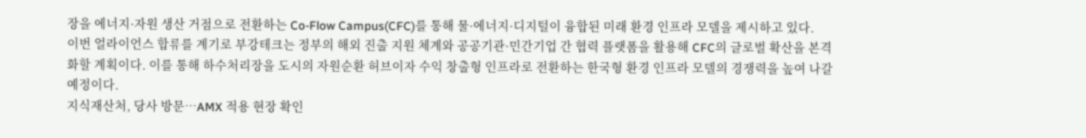장을 에너지·자원 생산 거점으로 전환하는 Co-Flow Campus(CFC)를 통해 물·에너지·디지털이 융합된 미래 환경 인프라 모델을 제시하고 있다.
이번 얼라이언스 합류를 계기로 부강테크는 정부의 해외 진출 지원 체계와 공공기관·민간기업 간 협력 플랫폼을 활용해 CFC의 글로벌 확산을 본격화할 계획이다. 이를 통해 하수처리장을 도시의 자원순환 허브이자 수익 창출형 인프라로 전환하는 한국형 환경 인프라 모델의 경쟁력을 높여 나갈 예정이다.
지식재산처, 당사 방문…AMX 적용 현장 확인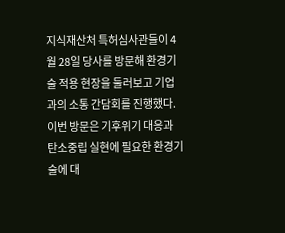지식재산처 특허심사관들이 4월 28일 당사를 방문해 환경기술 적용 현장을 둘러보고 기업과의 소통 간담회를 진행했다. 이번 방문은 기후위기 대응과 탄소중립 실현에 필요한 환경기술에 대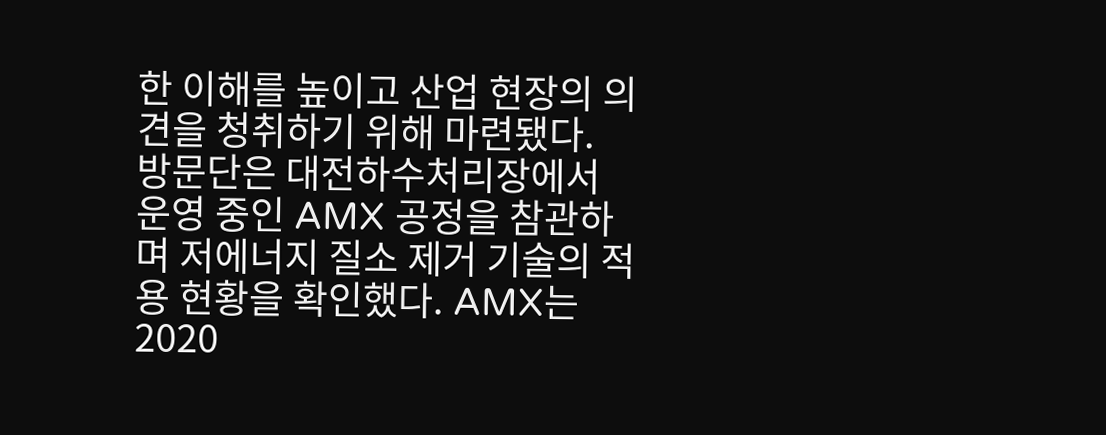한 이해를 높이고 산업 현장의 의견을 청취하기 위해 마련됐다.
방문단은 대전하수처리장에서 운영 중인 AMX 공정을 참관하며 저에너지 질소 제거 기술의 적용 현황을 확인했다. AMX는 2020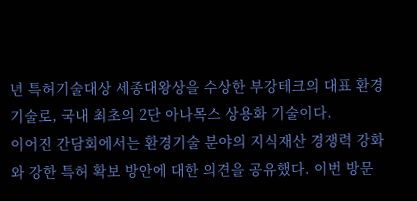년 특허기술대상 세종대왕상을 수상한 부강테크의 대표 환경기술로, 국내 최초의 2단 아나목스 상용화 기술이다.
이어진 간담회에서는 환경기술 분야의 지식재산 경쟁력 강화와 강한 특허 확보 방안에 대한 의견을 공유했다. 이번 방문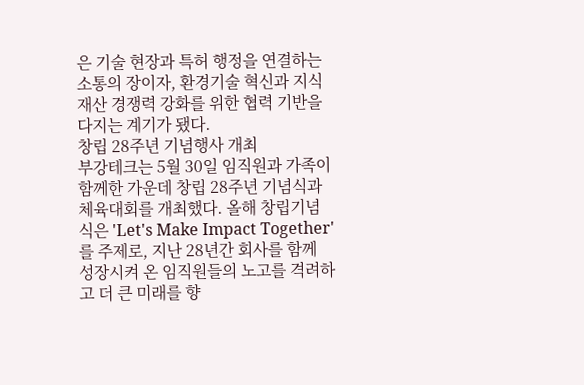은 기술 현장과 특허 행정을 연결하는 소통의 장이자, 환경기술 혁신과 지식재산 경쟁력 강화를 위한 협력 기반을 다지는 계기가 됐다.
창립 28주년 기념행사 개최
부강테크는 5월 30일 임직원과 가족이 함께한 가운데 창립 28주년 기념식과 체육대회를 개최했다. 올해 창립기념식은 'Let's Make Impact Together'를 주제로, 지난 28년간 회사를 함께 성장시켜 온 임직원들의 노고를 격려하고 더 큰 미래를 향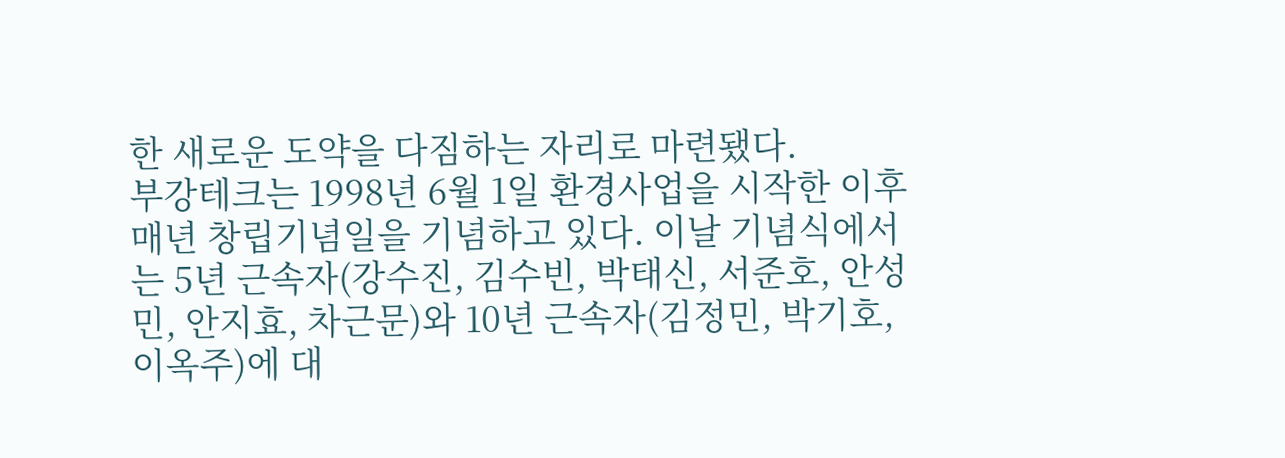한 새로운 도약을 다짐하는 자리로 마련됐다.
부강테크는 1998년 6월 1일 환경사업을 시작한 이후 매년 창립기념일을 기념하고 있다. 이날 기념식에서는 5년 근속자(강수진, 김수빈, 박태신, 서준호, 안성민, 안지효, 차근문)와 10년 근속자(김정민, 박기호, 이옥주)에 대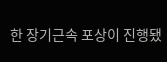한 장기근속 포상이 진행됐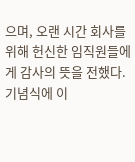으며, 오랜 시간 회사를 위해 헌신한 임직원들에게 감사의 뜻을 전했다.
기념식에 이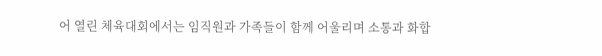어 열린 체육대회에서는 임직원과 가족들이 함께 어울리며 소통과 화합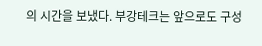의 시간을 보냈다. 부강테크는 앞으로도 구성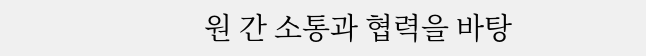원 간 소통과 협력을 바탕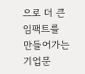으로 더 큰 임팩트를 만들어가는 기업문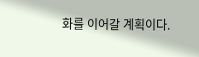화를 이어갈 계획이다.